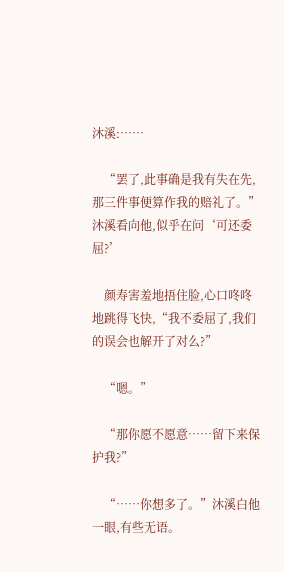沐溪:……

    “罢了,此事确是我有失在先,那三件事便算作我的赔礼了。”沐溪看向他,似乎在问‘可还委屈?’

    颜寿害羞地捂住脸,心口咚咚地跳得飞快,“我不委屈了,我们的误会也解开了对么?”

    “嗯。”

    “那你愿不愿意……留下来保护我?”

    “……你想多了。”沐溪白他一眼,有些无语。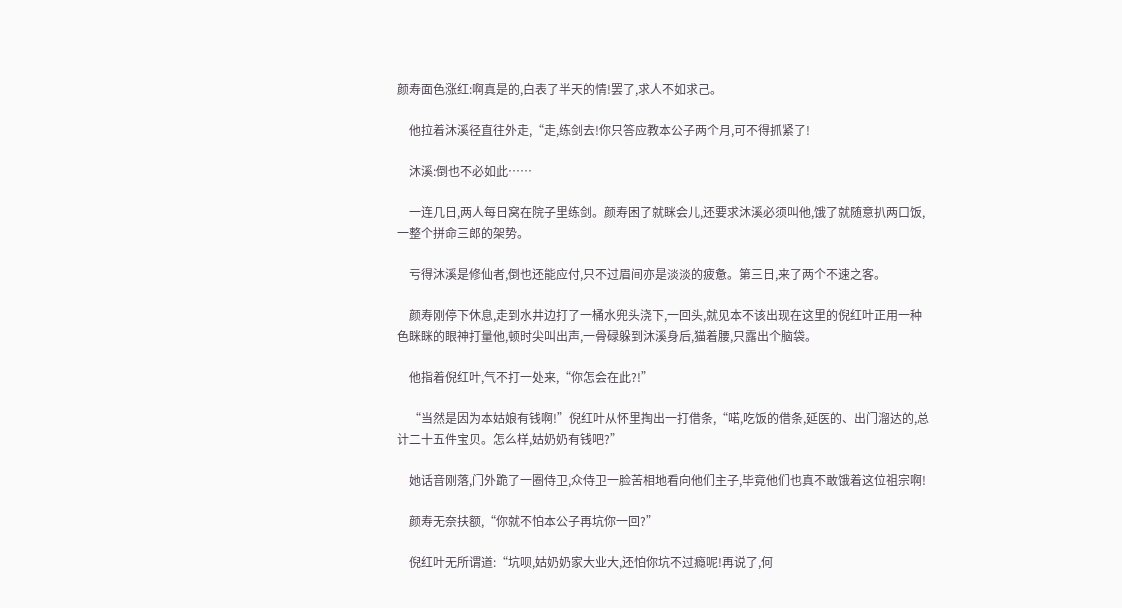颜寿面色涨红:啊真是的,白表了半天的情!罢了,求人不如求己。

    他拉着沐溪径直往外走,“走,练剑去!你只答应教本公子两个月,可不得抓紧了!

    沐溪:倒也不必如此……

    一连几日,两人每日窝在院子里练剑。颜寿困了就眯会儿,还要求沐溪必须叫他,饿了就随意扒两口饭,一整个拼命三郎的架势。

    亏得沐溪是修仙者,倒也还能应付,只不过眉间亦是淡淡的疲惫。第三日,来了两个不速之客。

    颜寿刚停下休息,走到水井边打了一桶水兜头浇下,一回头,就见本不该出现在这里的倪红叶正用一种色眯眯的眼神打量他,顿时尖叫出声,一骨碌躲到沐溪身后,猫着腰,只露出个脑袋。

    他指着倪红叶,气不打一处来,“你怎会在此?!”

    “当然是因为本姑娘有钱啊!”倪红叶从怀里掏出一打借条,“喏,吃饭的借条,延医的、出门溜达的,总计二十五件宝贝。怎么样,姑奶奶有钱吧?”

    她话音刚落,门外跪了一圈侍卫,众侍卫一脸苦相地看向他们主子,毕竟他们也真不敢饿着这位祖宗啊!

    颜寿无奈扶额,“你就不怕本公子再坑你一回?”

    倪红叶无所谓道:“坑呗,姑奶奶家大业大,还怕你坑不过瘾呢!再说了,何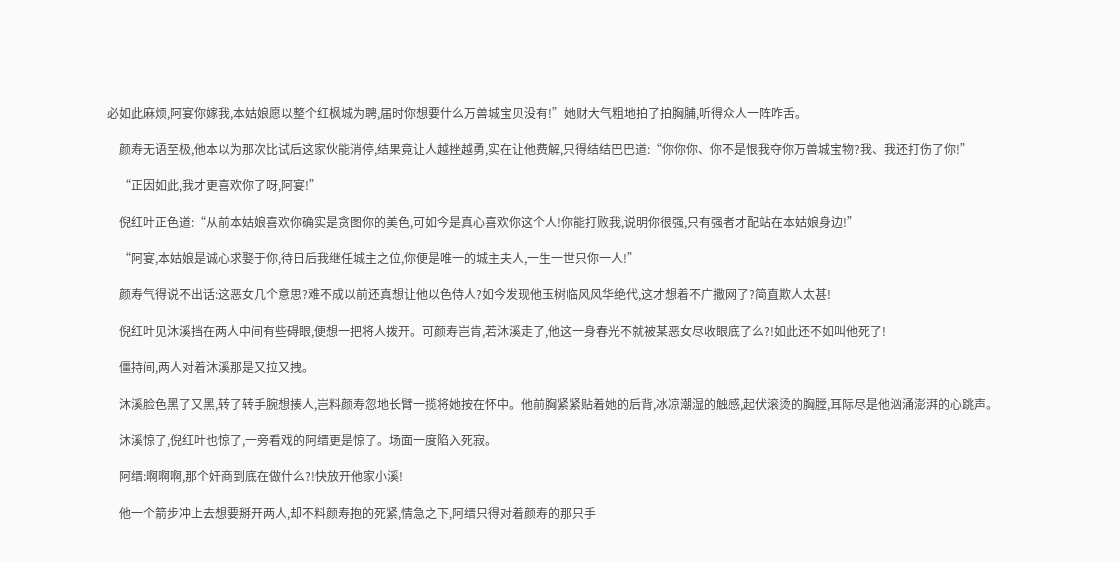必如此麻烦,阿宴你嫁我,本姑娘愿以整个红枫城为聘,届时你想要什么万兽城宝贝没有!”她财大气粗地拍了拍胸脯,听得众人一阵咋舌。

    颜寿无语至极,他本以为那次比试后这家伙能消停,结果竟让人越挫越勇,实在让他费解,只得结结巴巴道:“你你你、你不是恨我夺你万兽城宝物?我、我还打伤了你!”

    “正因如此,我才更喜欢你了呀,阿宴!”

    倪红叶正色道:“从前本姑娘喜欢你确实是贪图你的美色,可如今是真心喜欢你这个人!你能打败我,说明你很强,只有强者才配站在本姑娘身边!”

    “阿宴,本姑娘是诚心求娶于你,待日后我继任城主之位,你便是唯一的城主夫人,一生一世只你一人!”

    颜寿气得说不出话:这恶女几个意思?难不成以前还真想让他以色侍人?如今发现他玉树临风风华绝代,这才想着不广撒网了?简直欺人太甚!

    倪红叶见沐溪挡在两人中间有些碍眼,便想一把将人拨开。可颜寿岂肯,若沐溪走了,他这一身春光不就被某恶女尽收眼底了么?!如此还不如叫他死了!

    僵持间,两人对着沐溪那是又拉又拽。

    沐溪脸色黑了又黑,转了转手腕想揍人,岂料颜寿忽地长臂一揽将她按在怀中。他前胸紧紧贴着她的后背,冰凉潮湿的触感,起伏滚烫的胸膛,耳际尽是他汹涌澎湃的心跳声。

    沐溪惊了,倪红叶也惊了,一旁看戏的阿缙更是惊了。场面一度陷入死寂。

    阿缙:啊啊啊,那个奸商到底在做什么?!快放开他家小溪!

    他一个箭步冲上去想要掰开两人,却不料颜寿抱的死紧,情急之下,阿缙只得对着颜寿的那只手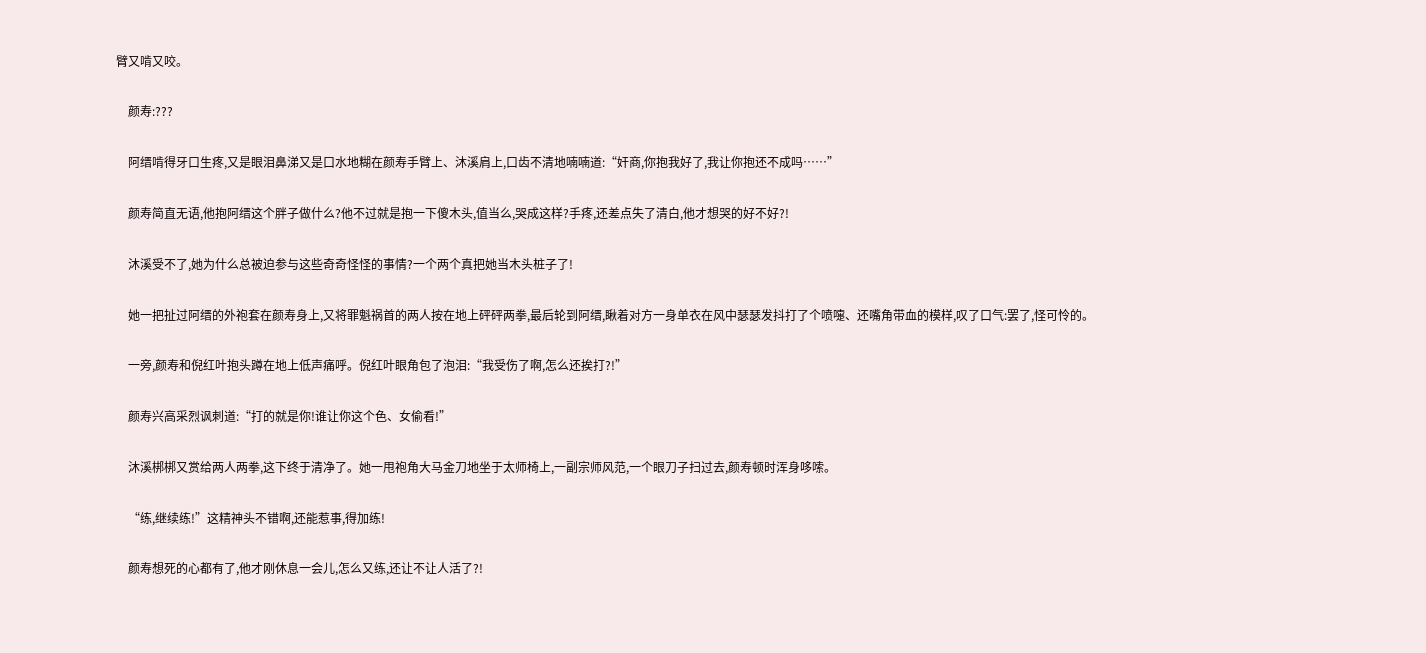臂又啃又咬。

    颜寿:???

    阿缙啃得牙口生疼,又是眼泪鼻涕又是口水地糊在颜寿手臂上、沐溪肩上,口齿不清地喃喃道:“奸商,你抱我好了,我让你抱还不成吗……”

    颜寿简直无语,他抱阿缙这个胖子做什么?他不过就是抱一下傻木头,值当么,哭成这样?手疼,还差点失了清白,他才想哭的好不好?!

    沐溪受不了,她为什么总被迫参与这些奇奇怪怪的事情?一个两个真把她当木头桩子了!

    她一把扯过阿缙的外袍套在颜寿身上,又将罪魁祸首的两人按在地上砰砰两拳,最后轮到阿缙,瞅着对方一身单衣在风中瑟瑟发抖打了个喷嚏、还嘴角带血的模样,叹了口气:罢了,怪可怜的。

    一旁,颜寿和倪红叶抱头蹲在地上低声痛呼。倪红叶眼角包了泡泪:“我受伤了啊,怎么还挨打?!”

    颜寿兴高采烈讽刺道:“打的就是你!谁让你这个色、女偷看!”

    沐溪梆梆又赏给两人两拳,这下终于清净了。她一甩袍角大马金刀地坐于太师椅上,一副宗师风范,一个眼刀子扫过去,颜寿顿时浑身哆嗦。

    “练,继续练!”这精神头不错啊,还能惹事,得加练!

    颜寿想死的心都有了,他才刚休息一会儿,怎么又练,还让不让人活了?!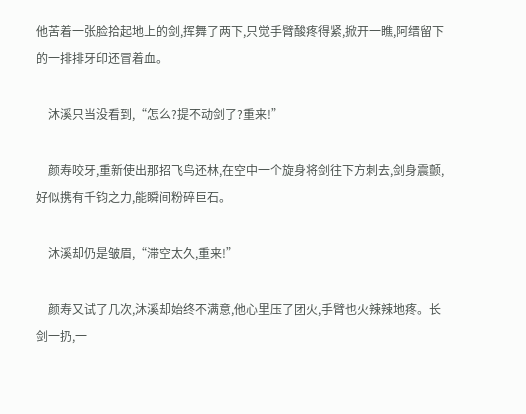他苦着一张脸拾起地上的剑,挥舞了两下,只觉手臂酸疼得紧,掀开一瞧,阿缙留下的一排排牙印还冒着血。

    沐溪只当没看到,“怎么?提不动剑了?重来!”

    颜寿咬牙,重新使出那招飞鸟还林,在空中一个旋身将剑往下方刺去,剑身震颤,好似携有千钧之力,能瞬间粉碎巨石。

    沐溪却仍是皱眉,“滞空太久,重来!”

    颜寿又试了几次,沐溪却始终不满意,他心里压了团火,手臂也火辣辣地疼。长剑一扔,一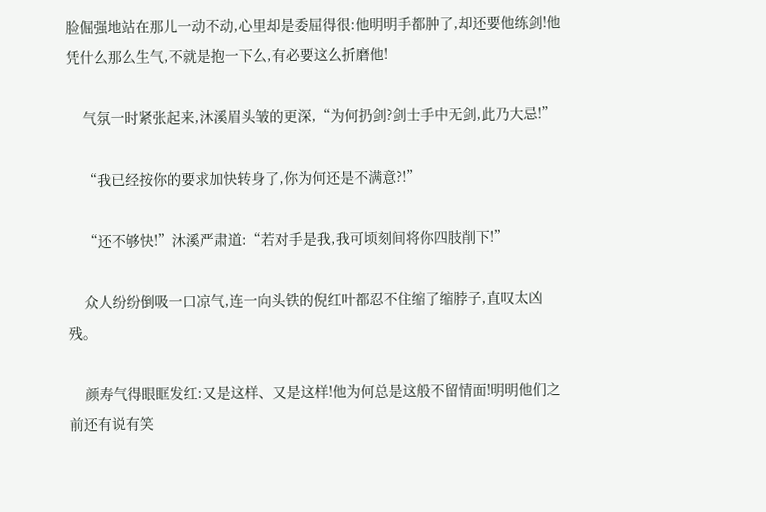脸倔强地站在那儿一动不动,心里却是委屈得很:他明明手都肿了,却还要他练剑!他凭什么那么生气,不就是抱一下么,有必要这么折磨他!

    气氛一时紧张起来,沐溪眉头皱的更深,“为何扔剑?剑士手中无剑,此乃大忌!”

    “我已经按你的要求加快转身了,你为何还是不满意?!”

    “还不够快!”沐溪严肃道:“若对手是我,我可顷刻间将你四肢削下!”

    众人纷纷倒吸一口凉气,连一向头铁的倪红叶都忍不住缩了缩脖子,直叹太凶残。

    颜寿气得眼眶发红:又是这样、又是这样!他为何总是这般不留情面!明明他们之前还有说有笑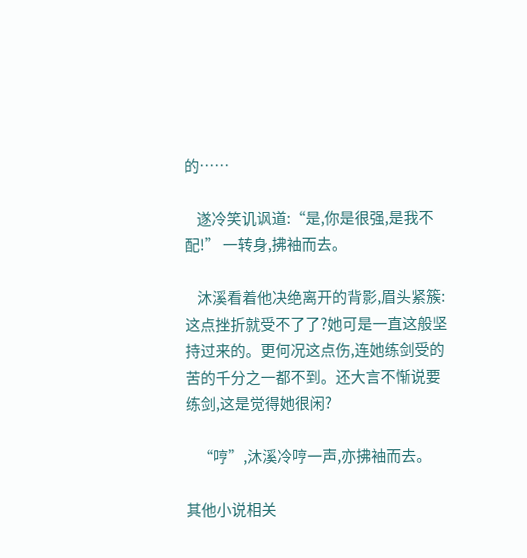的……

    遂冷笑讥讽道:“是,你是很强,是我不配!” 一转身,拂袖而去。

    沐溪看着他决绝离开的背影,眉头紧簇:这点挫折就受不了了?她可是一直这般坚持过来的。更何况这点伤,连她练剑受的苦的千分之一都不到。还大言不惭说要练剑,这是觉得她很闲?

    “哼”,沐溪冷哼一声,亦拂袖而去。

其他小说相关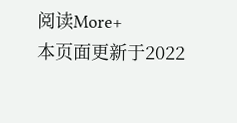阅读More+
本页面更新于2022